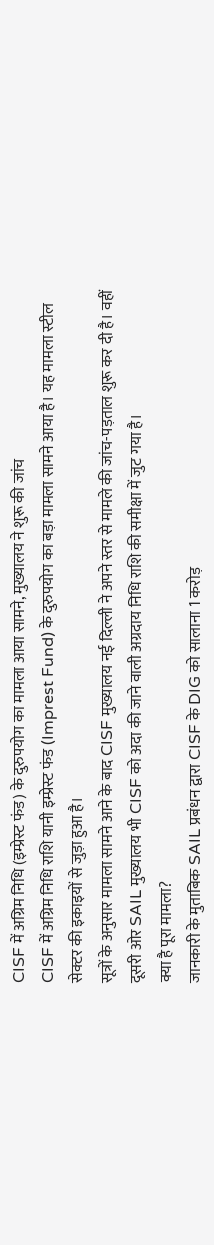CISF में अग्रिम निधि (इम्प्रेस्ट फंड) के दुरुपयोग का मामला आया सामने, मुख्यालय ने शुरू की जांच
CISF में अग्रिम निधि राशि यानी इम्प्रेस्ट फंड (Imprest Fund) के दुरुपयोग का बड़ा मामला सामने आया है। यह मामला स्टील सेक्टर की इकाइयों से जुड़ा हुआ है।
सूत्रों के अनुसार मामला सामने आने के बाद CISF मुख्यालय नई दिल्ली ने अपने स्तर से मामले की जांच-पड़ताल शुरू कर दी है। वहीं दूसरी ओर SAIL मुख्यालय भी CISF को अदा की जाने वाली अग्रदाय निधि राशि की समीक्षा में जुट गया है।
क्या है पूरा मामला?
जानकारी के मुताबिक SAIL प्रबंधन द्वारा CISF के DIG को सालाना 1 करोड़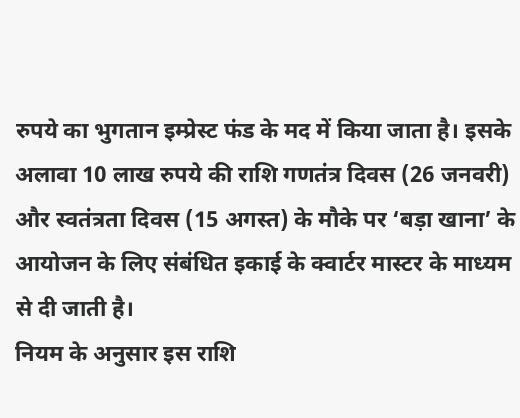रुपये का भुगतान इम्प्रेस्ट फंड के मद में किया जाता है। इसके अलावा 10 लाख रुपये की राशि गणतंत्र दिवस (26 जनवरी) और स्वतंत्रता दिवस (15 अगस्त) के मौके पर ‘बड़ा खाना’ के आयोजन के लिए संबंधित इकाई के क्वार्टर मास्टर के माध्यम से दी जाती है।
नियम के अनुसार इस राशि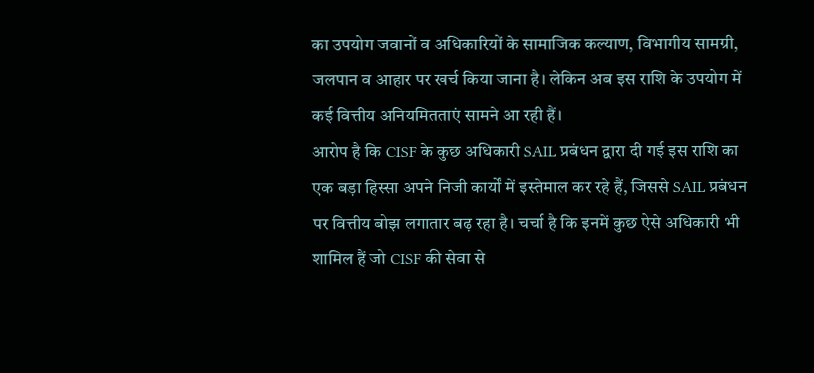का उपयोग जवानों व अधिकारियों के सामाजिक कल्याण, विभागीय सामग्री, जलपान व आहार पर खर्च किया जाना है। लेकिन अब इस राशि के उपयोग में कई वित्तीय अनियमितताएं सामने आ रही हैं।
आरोप है कि CISF के कुछ अधिकारी SAIL प्रबंधन द्वारा दी गई इस राशि का एक बड़ा हिस्सा अपने निजी कार्यों में इस्तेमाल कर रहे हैं, जिससे SAIL प्रबंधन पर वित्तीय बोझ लगातार बढ़ रहा है। चर्चा है कि इनमें कुछ ऐसे अधिकारी भी शामिल हैं जो CISF की सेवा से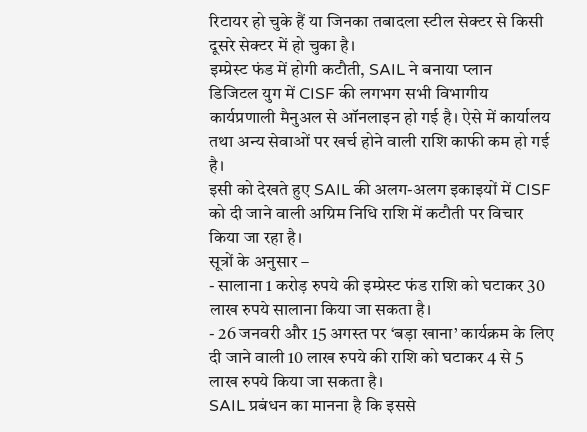रिटायर हो चुके हैं या जिनका तबादला स्टील सेक्टर से किसी दूसरे सेक्टर में हो चुका है।
इम्प्रेस्ट फंड में होगी कटौती, SAIL ने बनाया प्लान
डिजिटल युग में CISF की लगभग सभी विभागीय कार्यप्रणाली मैनुअल से ऑनलाइन हो गई है। ऐसे में कार्यालय तथा अन्य सेवाओं पर खर्च होने वाली राशि काफी कम हो गई है।
इसी को देखते हुए SAIL की अलग-अलग इकाइयों में CISF को दी जाने वाली अग्रिम निधि राशि में कटौती पर विचार किया जा रहा है।
सूत्रों के अनुसार –
- सालाना 1 करोड़ रुपये की इम्प्रेस्ट फंड राशि को घटाकर 30 लाख रुपये सालाना किया जा सकता है।
- 26 जनवरी और 15 अगस्त पर ‘बड़ा खाना’ कार्यक्रम के लिए दी जाने वाली 10 लाख रुपये की राशि को घटाकर 4 से 5 लाख रुपये किया जा सकता है।
SAIL प्रबंधन का मानना है कि इससे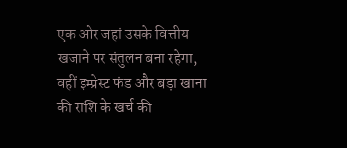एक ओर जहां उसके वित्तीय खजाने पर संतुलन बना रहेगा, वहीं इम्प्रेस्ट फंड और बड़ा खाना की राशि के खर्च की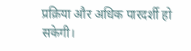प्रक्रिया और अधिक पारदर्शी हो सकेगी।